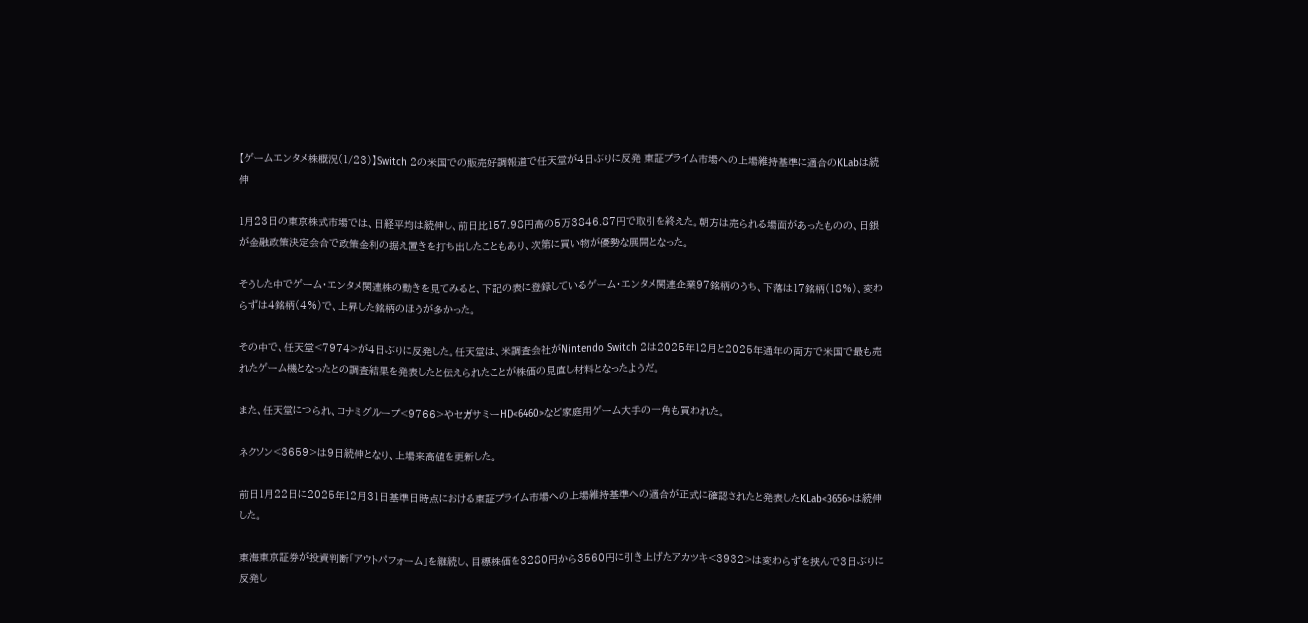【ゲームエンタメ株概況(1/23)】Switch 2の米国での販売好調報道で任天堂が4日ぶりに反発 東証プライム市場への上場維持基準に適合のKLabは続伸

1月23日の東京株式市場では、日経平均は続伸し、前日比157.98円高の5万3846.87円で取引を終えた。朝方は売られる場面があったものの、日銀が金融政策決定会合で政策金利の据え置きを打ち出したこともあり、次第に買い物が優勢な展開となった。

そうした中でゲーム・エンタメ関連株の動きを見てみると、下記の表に登録しているゲーム・エンタメ関連企業97銘柄のうち、下落は17銘柄(18%)、変わらずは4銘柄(4%)で、上昇した銘柄のほうが多かった。

その中で、任天堂<7974>が4日ぶりに反発した。任天堂は、米調査会社がNintendo Switch 2は2025年12月と2025年通年の両方で米国で最も売れたゲーム機となったとの調査結果を発表したと伝えられたことが株価の見直し材料となったようだ。

また、任天堂につられ、コナミグループ<9766>やセガサミーHD<6460>など家庭用ゲーム大手の一角も買われた。

ネクソン<3659>は9日続伸となり、上場来高値を更新した。

前日1月22日に2025年12月31日基準日時点における東証プライム市場への上場維持基準への適合が正式に確認されたと発表したKLab<3656>は続伸した。

東海東京証券が投資判断「アウトパフォーム」を継続し、目標株価を3280円から3560円に引き上げたアカツキ<3932>は変わらずを挟んで3日ぶりに反発し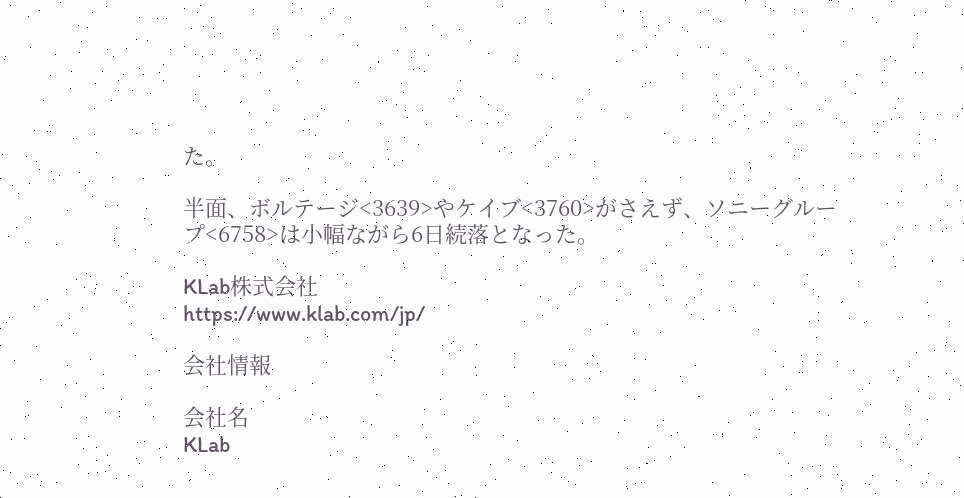た。

半面、ボルテージ<3639>やケイブ<3760>がさえず、ソニーグループ<6758>は小幅ながら6日続落となった。

KLab株式会社
https://www.klab.com/jp/

会社情報

会社名
KLab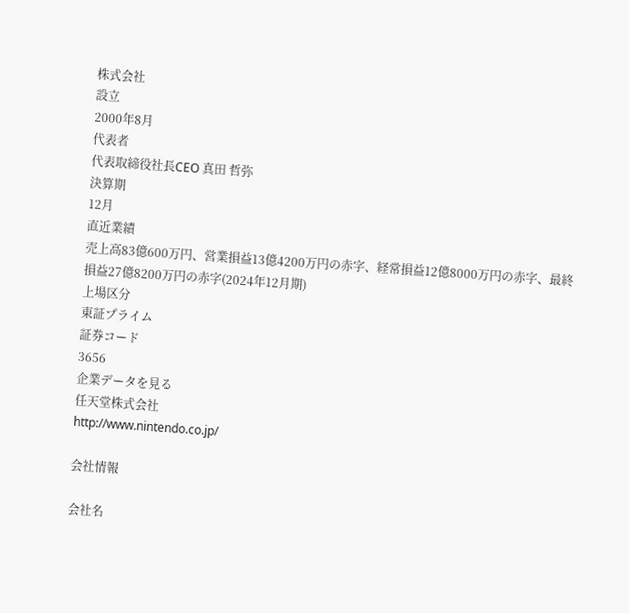株式会社
設立
2000年8月
代表者
代表取締役社長CEO 真田 哲弥
決算期
12月
直近業績
売上高83億600万円、営業損益13億4200万円の赤字、経常損益12億8000万円の赤字、最終損益27億8200万円の赤字(2024年12月期)
上場区分
東証プライム
証券コード
3656
企業データを見る
任天堂株式会社
http://www.nintendo.co.jp/

会社情報

会社名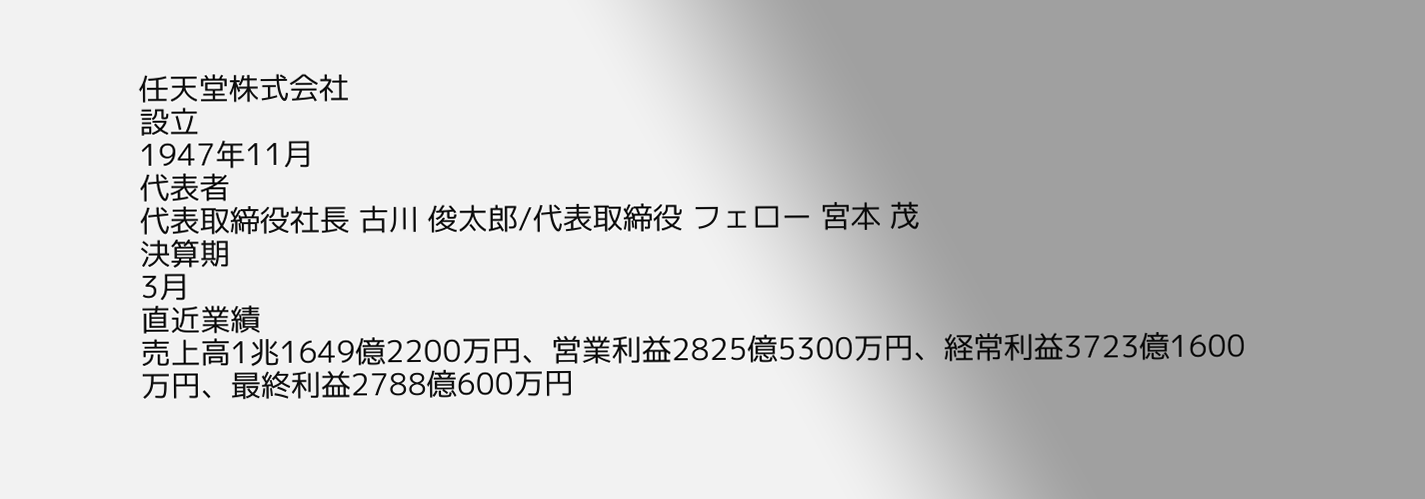任天堂株式会社
設立
1947年11月
代表者
代表取締役社長 古川 俊太郎/代表取締役 フェロー 宮本 茂
決算期
3月
直近業績
売上高1兆1649億2200万円、営業利益2825億5300万円、経常利益3723億1600万円、最終利益2788億600万円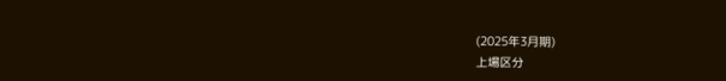(2025年3月期)
上場区分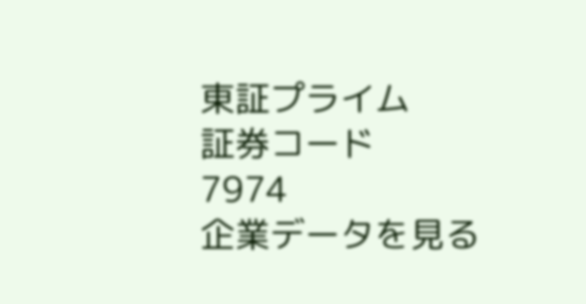東証プライム
証券コード
7974
企業データを見る